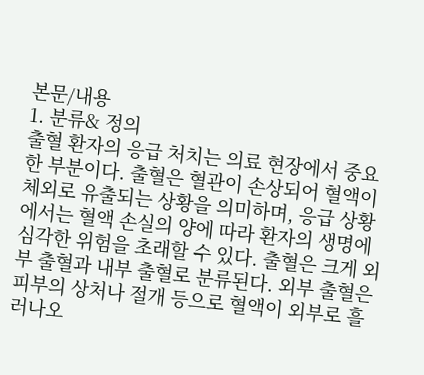본문/내용
1. 분류& 정의
출혈 환자의 응급 처치는 의료 현장에서 중요한 부분이다. 출혈은 혈관이 손상되어 혈액이 체외로 유출되는 상황을 의미하며, 응급 상황에서는 혈액 손실의 양에 따라 환자의 생명에 심각한 위험을 초래할 수 있다. 출혈은 크게 외부 출혈과 내부 출혈로 분류된다. 외부 출혈은 피부의 상처나 절개 등으로 혈액이 외부로 흘러나오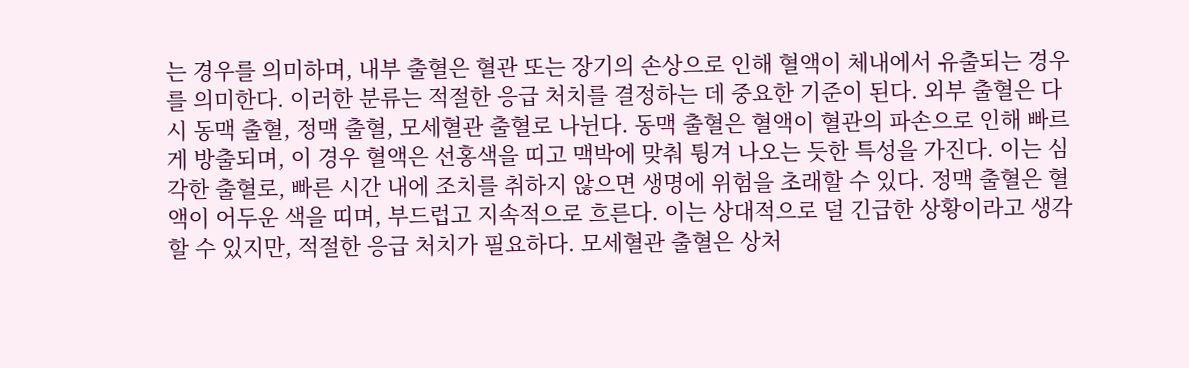는 경우를 의미하며, 내부 출혈은 혈관 또는 장기의 손상으로 인해 혈액이 체내에서 유출되는 경우를 의미한다. 이러한 분류는 적절한 응급 처치를 결정하는 데 중요한 기준이 된다. 외부 출혈은 다시 동맥 출혈, 정맥 출혈, 모세혈관 출혈로 나뉜다. 동맥 출혈은 혈액이 혈관의 파손으로 인해 빠르게 방출되며, 이 경우 혈액은 선홍색을 띠고 맥박에 맞춰 튕겨 나오는 듯한 특성을 가진다. 이는 심각한 출혈로, 빠른 시간 내에 조치를 취하지 않으면 생명에 위험을 초래할 수 있다. 정맥 출혈은 혈액이 어두운 색을 띠며, 부드럽고 지속적으로 흐른다. 이는 상대적으로 덜 긴급한 상황이라고 생각할 수 있지만, 적절한 응급 처치가 필요하다. 모세혈관 출혈은 상처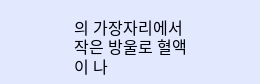의 가장자리에서 작은 방울로 혈액이 나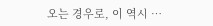오는 경우로, 이 역시 …